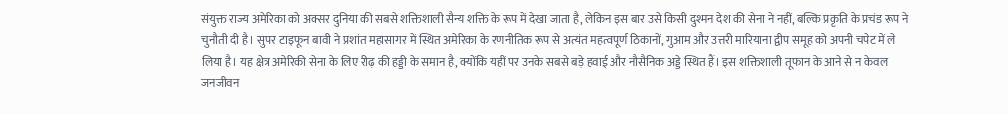संयुक्त राज्य अमेरिका को अक्सर दुनिया की सबसे शक्तिशाली सैन्य शक्ति के रूप में देखा जाता है, लेकिन इस बार उसे किसी दुश्मन देश की सेना ने नहीं, बल्कि प्रकृति के प्रचंड रूप ने चुनौती दी है। सुपर टाइफून बावी ने प्रशांत महासागर में स्थित अमेरिका के रणनीतिक रूप से अत्यंत महत्वपूर्ण ठिकानों, गुआम और उत्तरी मारियाना द्वीप समूह को अपनी चपेट में ले लिया है। यह क्षेत्र अमेरिकी सेना के लिए रीढ़ की हड्डी के समान है, क्योंकि यहीं पर उनके सबसे बड़े हवाई और नौसैनिक अड्डे स्थित हैं। इस शक्तिशाली तूफान के आने से न केवल जनजीवन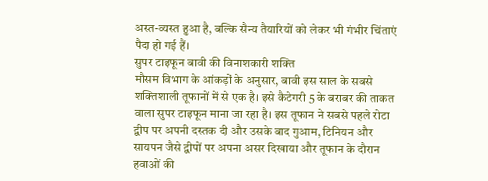अस्त-व्यस्त हुआ है, बल्कि सैन्य तैयारियों को लेकर भी गंभीर चिंताएं पैदा हो गई हैं।
सुपर टाइफून बावी की विनाशकारी शक्ति
मौसम विभाग के आंकड़ों के अनुसार, बावी इस साल के सबसे शक्तिशाली तूफानों में से एक है। इसे कैटेगरी 5 के बराबर की ताकत वाला सुपर टाइफून माना जा रहा है। इस तूफान ने सबसे पहले रोटा द्वीप पर अपनी दस्तक दी और उसके बाद गुआम, टिनियन और सायपन जैसे द्वीपों पर अपना असर दिखाया और तूफान के दौरान हवाओं की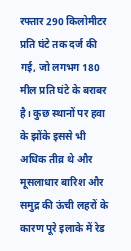रफ्तार 290 किलोमीटर प्रति घंटे तक दर्ज की गई, जो लगभग 180 मील प्रति घंटे के बराबर है। कुछ स्थानों पर हवा के झोंके इससे भी अधिक तीव्र थे और मूसलाधार बारिश और समुद्र की ऊंची लहरों के कारण पूरे इलाके में रेड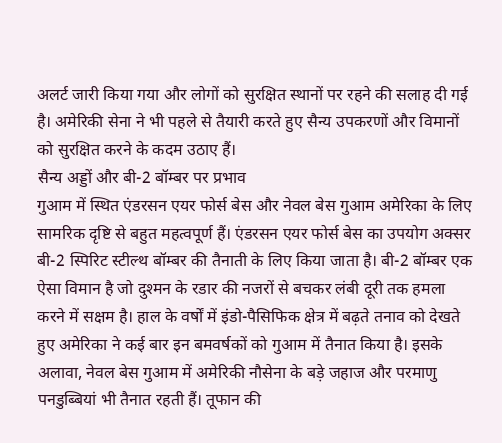अलर्ट जारी किया गया और लोगों को सुरक्षित स्थानों पर रहने की सलाह दी गई है। अमेरिकी सेना ने भी पहले से तैयारी करते हुए सैन्य उपकरणों और विमानों को सुरक्षित करने के कदम उठाए हैं।
सैन्य अड्डों और बी-2 बॉम्बर पर प्रभाव
गुआम में स्थित एंडरसन एयर फोर्स बेस और नेवल बेस गुआम अमेरिका के लिए सामरिक दृष्टि से बहुत महत्वपूर्ण हैं। एंडरसन एयर फोर्स बेस का उपयोग अक्सर बी-2 स्पिरिट स्टील्थ बॉम्बर की तैनाती के लिए किया जाता है। बी-2 बॉम्बर एक ऐसा विमान है जो दुश्मन के रडार की नजरों से बचकर लंबी दूरी तक हमला करने में सक्षम है। हाल के वर्षों में इंडो-पैसिफिक क्षेत्र में बढ़ते तनाव को देखते हुए अमेरिका ने कई बार इन बमवर्षकों को गुआम में तैनात किया है। इसके अलावा, नेवल बेस गुआम में अमेरिकी नौसेना के बड़े जहाज और परमाणु पनडुब्बियां भी तैनात रहती हैं। तूफान की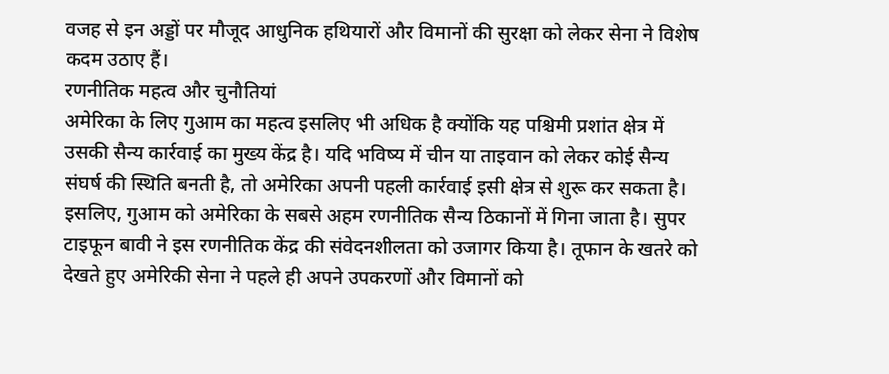वजह से इन अड्डों पर मौजूद आधुनिक हथियारों और विमानों की सुरक्षा को लेकर सेना ने विशेष कदम उठाए हैं।
रणनीतिक महत्व और चुनौतियां
अमेरिका के लिए गुआम का महत्व इसलिए भी अधिक है क्योंकि यह पश्चिमी प्रशांत क्षेत्र में उसकी सैन्य कार्रवाई का मुख्य केंद्र है। यदि भविष्य में चीन या ताइवान को लेकर कोई सैन्य संघर्ष की स्थिति बनती है, तो अमेरिका अपनी पहली कार्रवाई इसी क्षेत्र से शुरू कर सकता है। इसलिए, गुआम को अमेरिका के सबसे अहम रणनीतिक सैन्य ठिकानों में गिना जाता है। सुपर टाइफून बावी ने इस रणनीतिक केंद्र की संवेदनशीलता को उजागर किया है। तूफान के खतरे को देखते हुए अमेरिकी सेना ने पहले ही अपने उपकरणों और विमानों को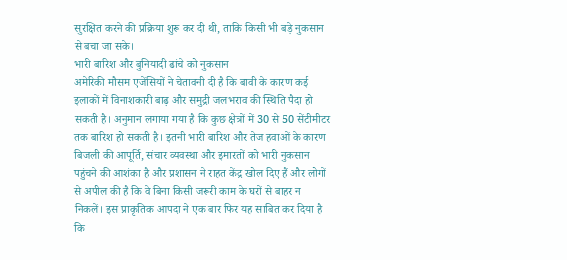सुरक्षित करने की प्रक्रिया शुरू कर दी थी, ताकि किसी भी बड़े नुकसान से बचा जा सके।
भारी बारिश और बुनियादी ढांचे को नुकसान
अमेरिकी मौसम एजेंसियों ने चेतावनी दी है कि बावी के कारण कई इलाकों में विनाशकारी बाढ़ और समुद्री जलभराव की स्थिति पैदा हो सकती है। अनुमान लगाया गया है कि कुछ क्षेत्रों में 30 से 50 सेंटीमीटर तक बारिश हो सकती है। इतनी भारी बारिश और तेज हवाओं के कारण बिजली की आपूर्ति, संचार व्यवस्था और इमारतों को भारी नुकसान पहुंचने की आशंका है और प्रशासन ने राहत केंद्र खोल दिए हैं और लोगों से अपील की है कि वे बिना किसी जरूरी काम के घरों से बाहर न निकलें। इस प्राकृतिक आपदा ने एक बार फिर यह साबित कर दिया है कि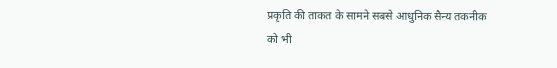प्रकृति की ताकत के सामने सबसे आधुनिक सैन्य तकनीक को भी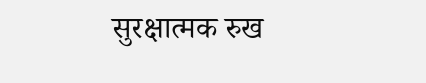सुरक्षात्मक रुख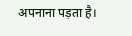अपनाना पड़ता है।